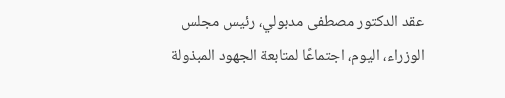عقد الدكتور مصطفى مدبولي، رئيس مجلس الوزراء، اليوم، اجتماعًا لمتابعة الجهود المبذولة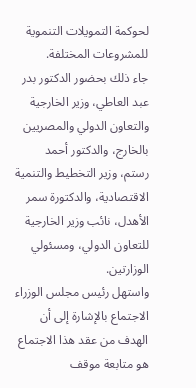لحوكمة التمويلات التنموية للمشروعات المختلفة.
جاء ذلك بحضور الدكتور بدر عبد العاطي، وزير الخارجية والتعاون الدولي والمصريين بالخارج، والدكتور أحمد رستم، وزير التخطيط والتنمية الاقتصادية، والدكتورة سمر الأهدل، نائب وزير الخارجية للتعاون الدولي، ومسئولي الوزارتين.
واستهل رئيس مجلس الوزراء الاجتماع بالإشارة إلى أن الهدف من عقد هذا الاجتماع هو متابعة موقف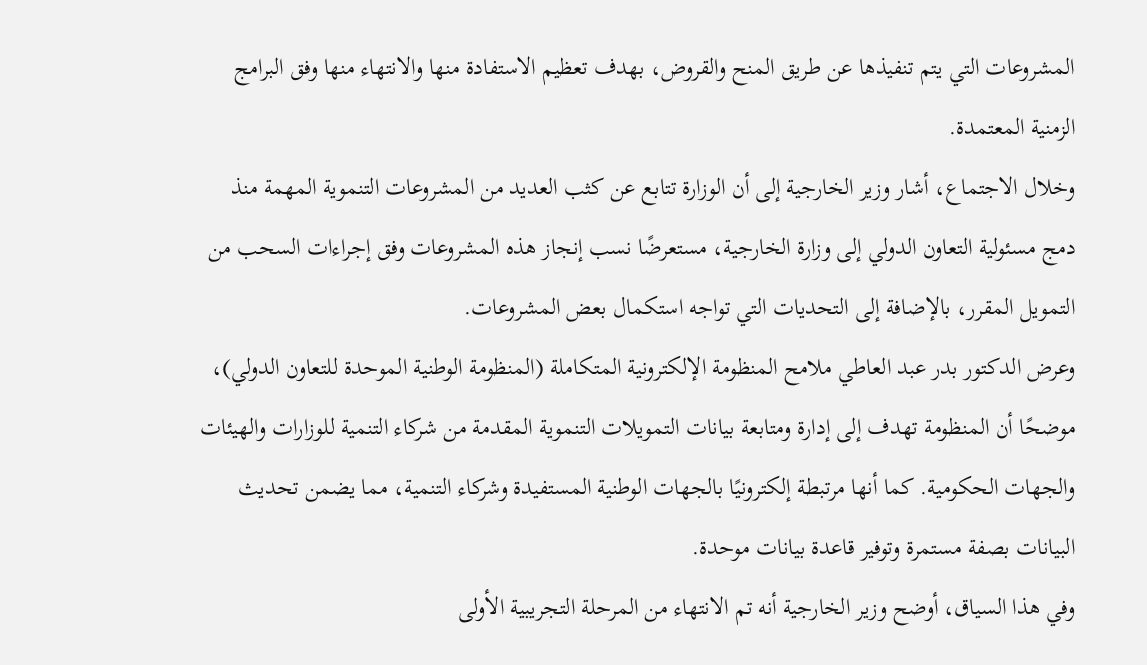المشروعات التي يتم تنفيذها عن طريق المنح والقروض، بهدف تعظيم الاستفادة منها والانتهاء منها وفق البرامج الزمنية المعتمدة.
وخلال الاجتماع، أشار وزير الخارجية إلى أن الوزارة تتابع عن كثب العديد من المشروعات التنموية المهمة منذ دمج مسئولية التعاون الدولي إلى وزارة الخارجية، مستعرضًا نسب إنجاز هذه المشروعات وفق إجراءات السحب من التمويل المقرر، بالإضافة إلى التحديات التي تواجه استكمال بعض المشروعات.
وعرض الدكتور بدر عبد العاطي ملامح المنظومة الإلكترونية المتكاملة (المنظومة الوطنية الموحدة للتعاون الدولي)، موضحًا أن المنظومة تهدف إلى إدارة ومتابعة بيانات التمويلات التنموية المقدمة من شركاء التنمية للوزارات والهيئات والجهات الحكومية. كما أنها مرتبطة إلكترونيًا بالجهات الوطنية المستفيدة وشركاء التنمية، مما يضمن تحديث البيانات بصفة مستمرة وتوفير قاعدة بيانات موحدة.
وفي هذا السياق، أوضح وزير الخارجية أنه تم الانتهاء من المرحلة التجريبية الأولى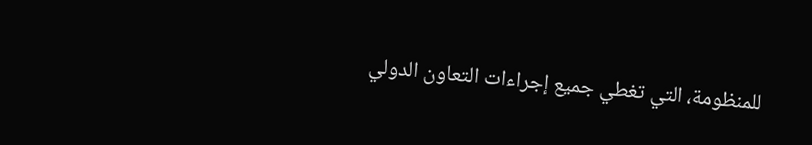للمنظومة، التي تغطي جميع إجراءات التعاون الدولي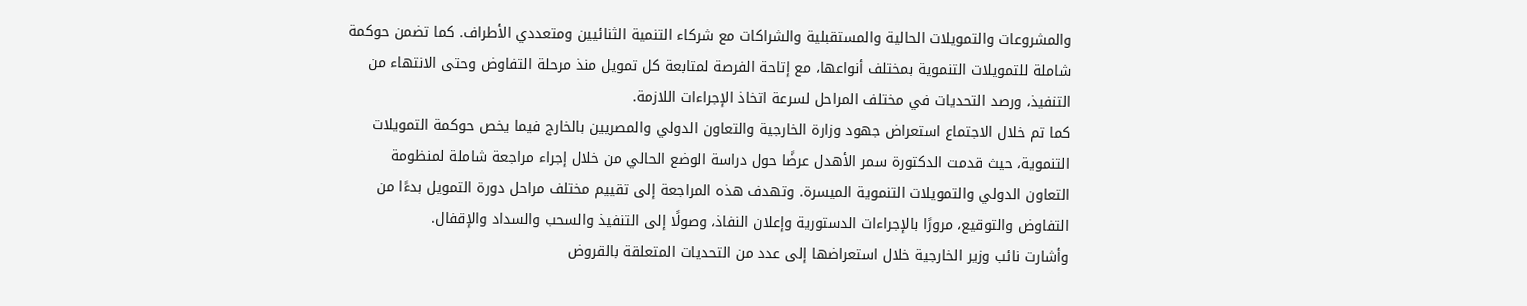والمشروعات والتمويلات الحالية والمستقبلية والشراكات مع شركاء التنمية الثنائيين ومتعددي الأطراف. كما تضمن حوكمة شاملة للتمويلات التنموية بمختلف أنواعها، مع إتاحة الفرصة لمتابعة كل تمويل منذ مرحلة التفاوض وحتى الانتهاء من التنفيذ، ورصد التحديات في مختلف المراحل لسرعة اتخاذ الإجراءات اللازمة.
كما تم خلال الاجتماع استعراض جهود وزارة الخارجية والتعاون الدولي والمصريين بالخارج فيما يخص حوكمة التمويلات التنموية، حيث قدمت الدكتورة سمر الأهدل عرضًا حول دراسة الوضع الحالي من خلال إجراء مراجعة شاملة لمنظومة التعاون الدولي والتمويلات التنموية الميسرة. وتهدف هذه المراجعة إلى تقييم مختلف مراحل دورة التمويل بدءًا من التفاوض والتوقيع، مرورًا بالإجراءات الدستورية وإعلان النفاذ، وصولًا إلى التنفيذ والسحب والسداد والإقفال.
وأشارت نائب وزير الخارجية خلال استعراضها إلى عدد من التحديات المتعلقة بالقروض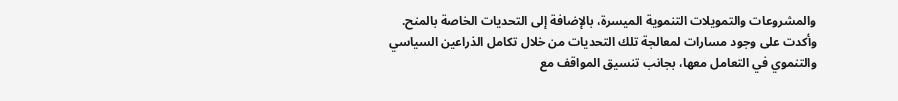والمشروعات والتمويلات التنموية الميسرة، بالإضافة إلى التحديات الخاصة بالمنح. وأكدت على وجود مسارات لمعالجة تلك التحديات من خلال تكامل الذراعين السياسي والتنموي في التعامل معها، بجانب تنسيق المواقف مع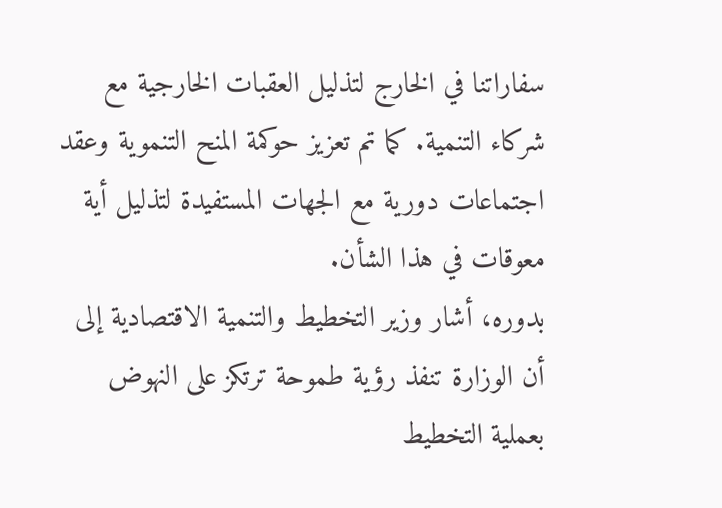سفاراتنا في الخارج لتذليل العقبات الخارجية مع شركاء التنمية. كما تم تعزيز حوكمة المنح التنموية وعقد اجتماعات دورية مع الجهات المستفيدة لتذليل أية معوقات في هذا الشأن.
بدوره، أشار وزير التخطيط والتنمية الاقتصادية إلى أن الوزارة تنفذ رؤية طموحة ترتكز على النهوض بعملية التخطيط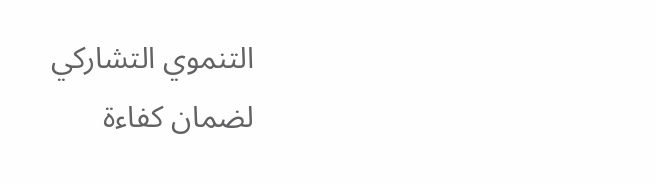التنموي التشاركي لضمان كفاءة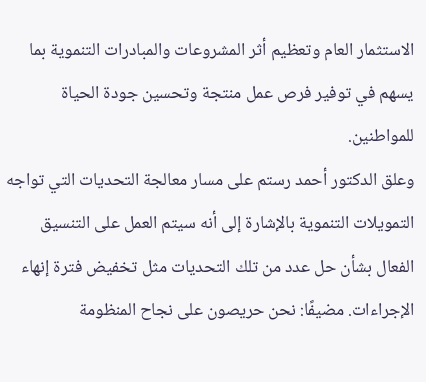الاستثمار العام وتعظيم أثر المشروعات والمبادرات التنموية بما يسهم في توفير فرص عمل منتجة وتحسين جودة الحياة للمواطنين.
وعلق الدكتور أحمد رستم على مسار معالجة التحديات التي تواجه التمويلات التنموية بالإشارة إلى أنه سيتم العمل على التنسيق الفعال بشأن حل عدد من تلك التحديات مثل تخفيض فترة إنهاء الإجراءات. مضيفًا: نحن حريصون على نجاح المنظومة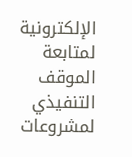الإلكترونية لمتابعة الموقف التنفيذي لمشروعات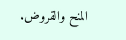المنح والقروض.